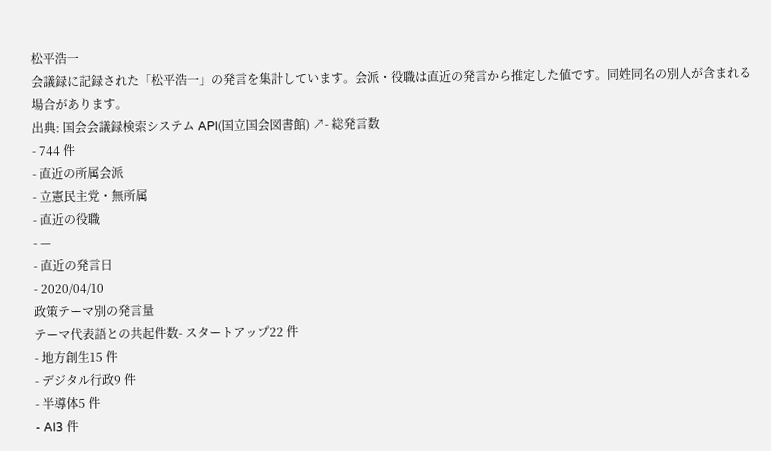松平浩一
会議録に記録された「松平浩一」の発言を集計しています。会派・役職は直近の発言から推定した値です。同姓同名の別人が含まれる場合があります。
出典: 国会会議録検索システム API(国立国会図書館) ↗- 総発言数
- 744 件
- 直近の所属会派
- 立憲民主党・無所属
- 直近の役職
- —
- 直近の発言日
- 2020/04/10
政策テーマ別の発言量
テーマ代表語との共起件数- スタートアップ22 件
- 地方創生15 件
- デジタル行政9 件
- 半導体5 件
- AI3 件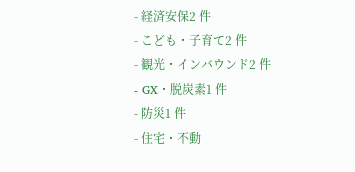- 経済安保2 件
- こども・子育て2 件
- 観光・インバウンド2 件
- GX・脱炭素1 件
- 防災1 件
- 住宅・不動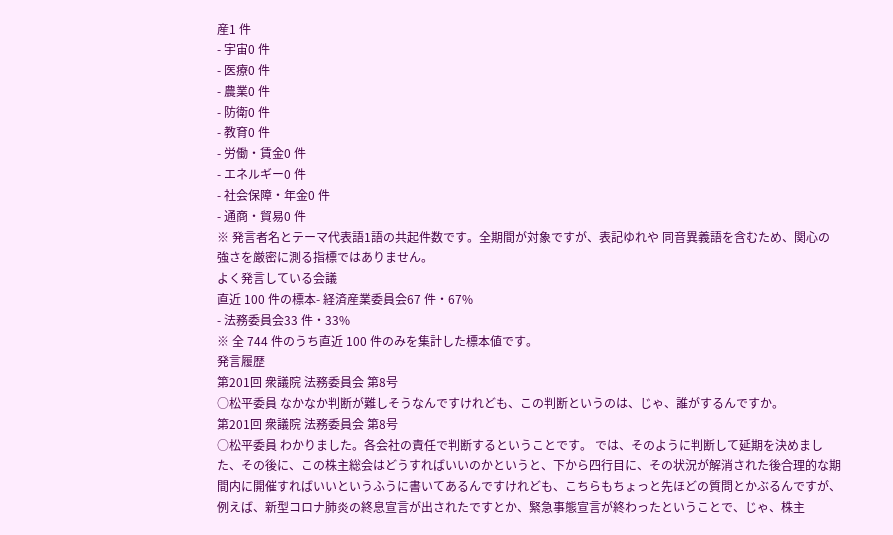産1 件
- 宇宙0 件
- 医療0 件
- 農業0 件
- 防衛0 件
- 教育0 件
- 労働・賃金0 件
- エネルギー0 件
- 社会保障・年金0 件
- 通商・貿易0 件
※ 発言者名とテーマ代表語1語の共起件数です。全期間が対象ですが、表記ゆれや 同音異義語を含むため、関心の強さを厳密に測る指標ではありません。
よく発言している会議
直近 100 件の標本- 経済産業委員会67 件・67%
- 法務委員会33 件・33%
※ 全 744 件のうち直近 100 件のみを集計した標本値です。
発言履歴
第201回 衆議院 法務委員会 第8号
○松平委員 なかなか判断が難しそうなんですけれども、この判断というのは、じゃ、誰がするんですか。
第201回 衆議院 法務委員会 第8号
○松平委員 わかりました。各会社の責任で判断するということです。 では、そのように判断して延期を決めました、その後に、この株主総会はどうすればいいのかというと、下から四行目に、その状況が解消された後合理的な期間内に開催すればいいというふうに書いてあるんですけれども、こちらもちょっと先ほどの質問とかぶるんですが、例えば、新型コロナ肺炎の終息宣言が出されたですとか、緊急事態宣言が終わったということで、じゃ、株主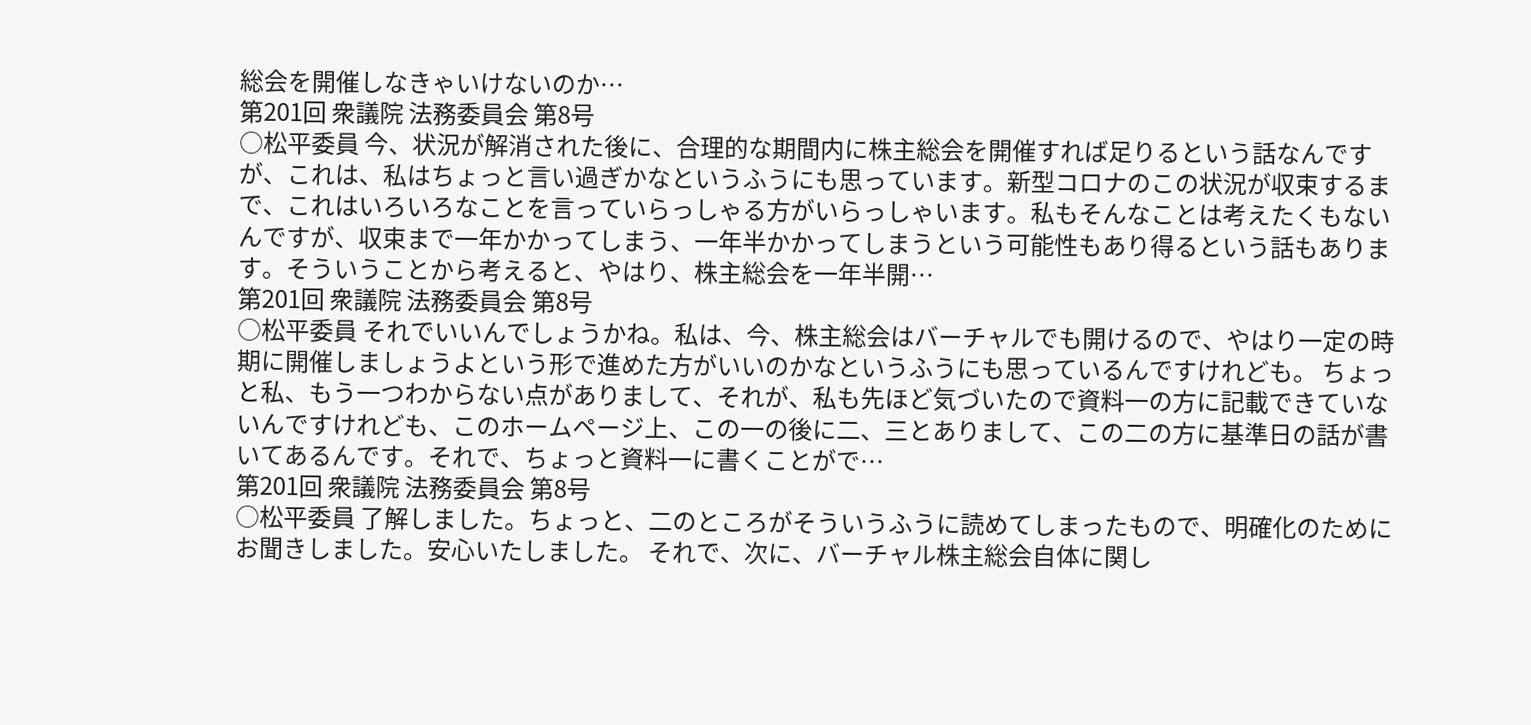総会を開催しなきゃいけないのか…
第201回 衆議院 法務委員会 第8号
○松平委員 今、状況が解消された後に、合理的な期間内に株主総会を開催すれば足りるという話なんですが、これは、私はちょっと言い過ぎかなというふうにも思っています。新型コロナのこの状況が収束するまで、これはいろいろなことを言っていらっしゃる方がいらっしゃいます。私もそんなことは考えたくもないんですが、収束まで一年かかってしまう、一年半かかってしまうという可能性もあり得るという話もあります。そういうことから考えると、やはり、株主総会を一年半開…
第201回 衆議院 法務委員会 第8号
○松平委員 それでいいんでしょうかね。私は、今、株主総会はバーチャルでも開けるので、やはり一定の時期に開催しましょうよという形で進めた方がいいのかなというふうにも思っているんですけれども。 ちょっと私、もう一つわからない点がありまして、それが、私も先ほど気づいたので資料一の方に記載できていないんですけれども、このホームページ上、この一の後に二、三とありまして、この二の方に基準日の話が書いてあるんです。それで、ちょっと資料一に書くことがで…
第201回 衆議院 法務委員会 第8号
○松平委員 了解しました。ちょっと、二のところがそういうふうに読めてしまったもので、明確化のためにお聞きしました。安心いたしました。 それで、次に、バーチャル株主総会自体に関し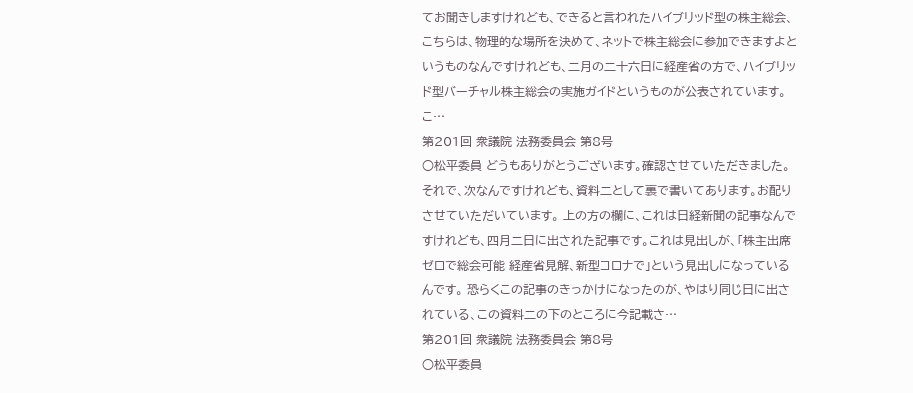てお聞きしますけれども、できると言われたハイブリッド型の株主総会、こちらは、物理的な場所を決めて、ネットで株主総会に参加できますよというものなんですけれども、二月の二十六日に経産省の方で、ハイブリッド型バーチャル株主総会の実施ガイドというものが公表されています。こ…
第201回 衆議院 法務委員会 第8号
○松平委員 どうもありがとうございます。確認させていただきました。 それで、次なんですけれども、資料二として裏で書いてあります。お配りさせていただいています。 上の方の欄に、これは日経新聞の記事なんですけれども、四月二日に出された記事です。これは見出しが、「株主出席ゼロで総会可能 経産省見解、新型コロナで」という見出しになっているんです。 恐らくこの記事のきっかけになったのが、やはり同じ日に出されている、この資料二の下のところに今記載さ…
第201回 衆議院 法務委員会 第8号
○松平委員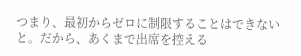つまり、最初からゼロに制限することはできないと。だから、あくまで出席を控える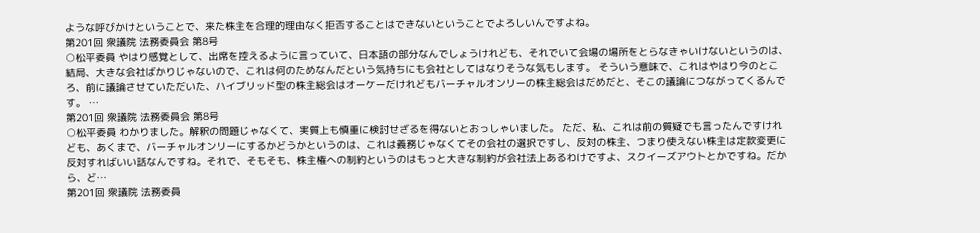ような呼びかけということで、来た株主を合理的理由なく拒否することはできないということでよろしいんですよね。
第201回 衆議院 法務委員会 第8号
○松平委員 やはり感覚として、出席を控えるように言っていて、日本語の部分なんでしょうけれども、それでいて会場の場所をとらなきゃいけないというのは、結局、大きな会社ばかりじゃないので、これは何のためなんだという気持ちにも会社としてはなりそうな気もします。 そういう意味で、これはやはり今のところ、前に議論させていただいた、ハイブリッド型の株主総会はオーケーだけれどもバーチャルオンリーの株主総会はだめだと、そこの議論につながってくるんです。 …
第201回 衆議院 法務委員会 第8号
○松平委員 わかりました。解釈の問題じゃなくて、実質上も慎重に検討せざるを得ないとおっしゃいました。 ただ、私、これは前の質疑でも言ったんですけれども、あくまで、バーチャルオンリーにするかどうかというのは、これは義務じゃなくてその会社の選択ですし、反対の株主、つまり使えない株主は定款変更に反対すればいい話なんですね。それで、そもそも、株主権への制約というのはもっと大きな制約が会社法上あるわけですよ、スクイーズアウトとかですね。だから、ど…
第201回 衆議院 法務委員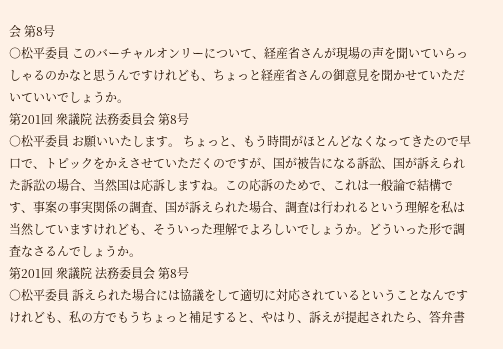会 第8号
○松平委員 このバーチャルオンリーについて、経産省さんが現場の声を聞いていらっしゃるのかなと思うんですけれども、ちょっと経産省さんの御意見を聞かせていただいていいでしょうか。
第201回 衆議院 法務委員会 第8号
○松平委員 お願いいたします。 ちょっと、もう時間がほとんどなくなってきたので早口で、トピックをかえさせていただくのですが、国が被告になる訴訟、国が訴えられた訴訟の場合、当然国は応訴しますね。この応訴のためで、これは一般論で結構です、事案の事実関係の調査、国が訴えられた場合、調査は行われるという理解を私は当然していますけれども、そういった理解でよろしいでしょうか。どういった形で調査なさるんでしょうか。
第201回 衆議院 法務委員会 第8号
○松平委員 訴えられた場合には協議をして適切に対応されているということなんですけれども、私の方でもうちょっと補足すると、やはり、訴えが提起されたら、答弁書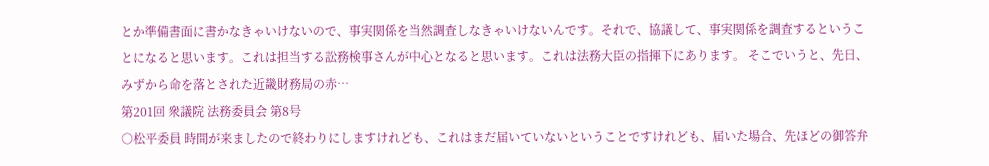とか準備書面に書かなきゃいけないので、事実関係を当然調査しなきゃいけないんです。それで、協議して、事実関係を調査するということになると思います。これは担当する訟務検事さんが中心となると思います。これは法務大臣の指揮下にあります。 そこでいうと、先日、みずから命を落とされた近畿財務局の赤…
第201回 衆議院 法務委員会 第8号
○松平委員 時間が来ましたので終わりにしますけれども、これはまだ届いていないということですけれども、届いた場合、先ほどの御答弁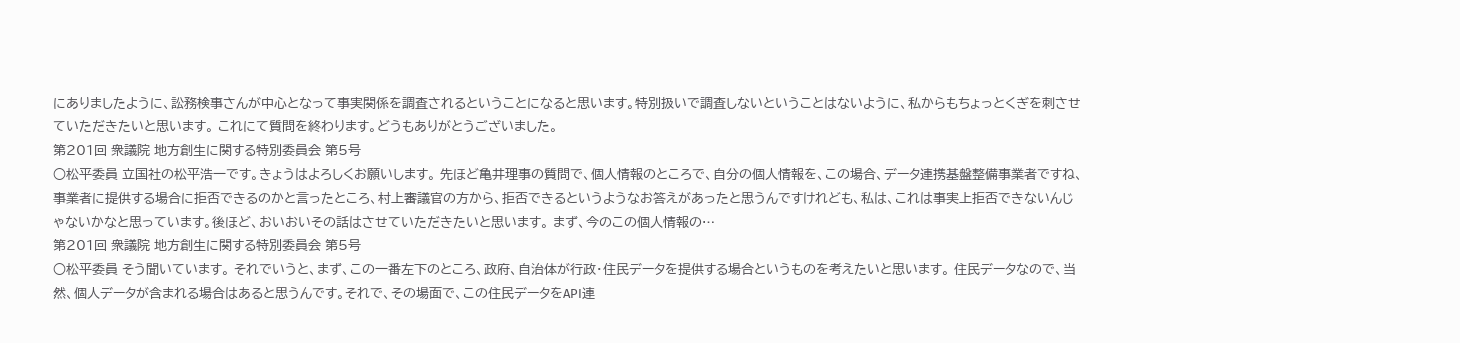にありましたように、訟務検事さんが中心となって事実関係を調査されるということになると思います。特別扱いで調査しないということはないように、私からもちょっとくぎを刺させていただきたいと思います。 これにて質問を終わります。どうもありがとうございました。
第201回 衆議院 地方創生に関する特別委員会 第5号
○松平委員 立国社の松平浩一です。きょうはよろしくお願いします。 先ほど亀井理事の質問で、個人情報のところで、自分の個人情報を、この場合、データ連携基盤整備事業者ですね、事業者に提供する場合に拒否できるのかと言ったところ、村上審議官の方から、拒否できるというようなお答えがあったと思うんですけれども、私は、これは事実上拒否できないんじゃないかなと思っています。後ほど、おいおいその話はさせていただきたいと思います。 まず、今のこの個人情報の…
第201回 衆議院 地方創生に関する特別委員会 第5号
○松平委員 そう聞いています。 それでいうと、まず、この一番左下のところ、政府、自治体が行政・住民データを提供する場合というものを考えたいと思います。 住民データなので、当然、個人データが含まれる場合はあると思うんです。それで、その場面で、この住民データをAPI連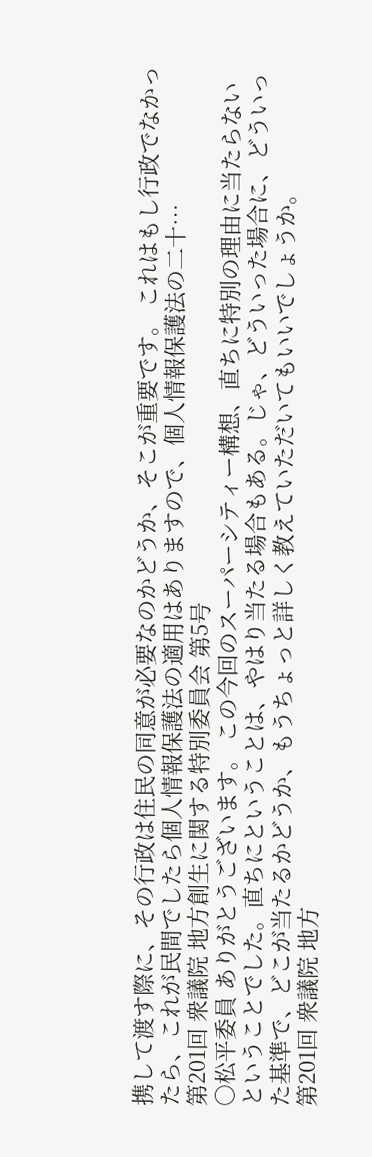携して渡す際に、その行政は住民の同意が必要なのかどうか、そこが重要です。 これはもし行政でなかったら、これが民間でしたら個人情報保護法の適用はありますので、個人情報保護法の二十…
第201回 衆議院 地方創生に関する特別委員会 第5号
○松平委員 ありがとうございます。 この今回のスーパーシティー構想、直ちに特別の理由に当たらないということでした。直ちにということは、やはり当たる場合もある。じゃ、どういった場合に、どういった基準で、どこが当たるかどうか、もうちょっと詳しく教えていただいてもいいでしょうか。
第201回 衆議院 地方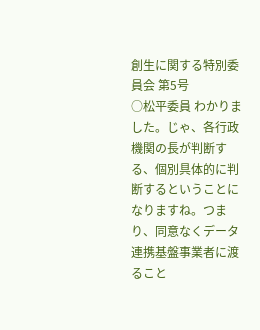創生に関する特別委員会 第5号
○松平委員 わかりました。じゃ、各行政機関の長が判断する、個別具体的に判断するということになりますね。つまり、同意なくデータ連携基盤事業者に渡ること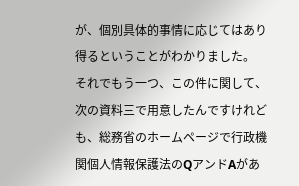が、個別具体的事情に応じてはあり得るということがわかりました。 それでもう一つ、この件に関して、次の資料三で用意したんですけれども、総務省のホームページで行政機関個人情報保護法のQアンドAがあ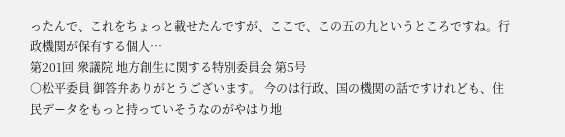ったんで、これをちょっと載せたんですが、ここで、この五の九というところですね。行政機関が保有する個人…
第201回 衆議院 地方創生に関する特別委員会 第5号
○松平委員 御答弁ありがとうございます。 今のは行政、国の機関の話ですけれども、住民データをもっと持っていそうなのがやはり地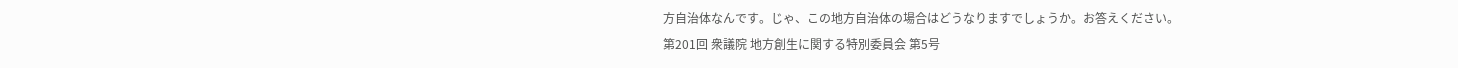方自治体なんです。じゃ、この地方自治体の場合はどうなりますでしょうか。お答えください。
第201回 衆議院 地方創生に関する特別委員会 第5号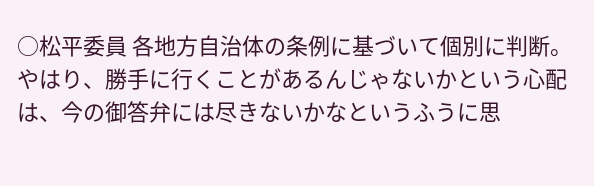○松平委員 各地方自治体の条例に基づいて個別に判断。やはり、勝手に行くことがあるんじゃないかという心配は、今の御答弁には尽きないかなというふうに思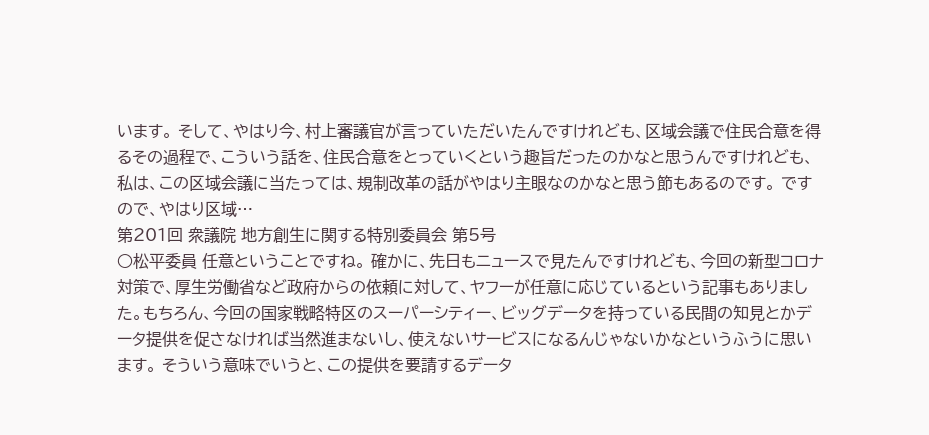います。 そして、やはり今、村上審議官が言っていただいたんですけれども、区域会議で住民合意を得るその過程で、こういう話を、住民合意をとっていくという趣旨だったのかなと思うんですけれども、私は、この区域会議に当たっては、規制改革の話がやはり主眼なのかなと思う節もあるのです。 ですので、やはり区域…
第201回 衆議院 地方創生に関する特別委員会 第5号
○松平委員 任意ということですね。 確かに、先日もニュースで見たんですけれども、今回の新型コロナ対策で、厚生労働省など政府からの依頼に対して、ヤフーが任意に応じているという記事もありました。もちろん、今回の国家戦略特区のスーパーシティー、ビッグデータを持っている民間の知見とかデータ提供を促さなければ当然進まないし、使えないサービスになるんじゃないかなというふうに思います。 そういう意味でいうと、この提供を要請するデータ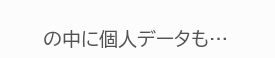の中に個人データも…